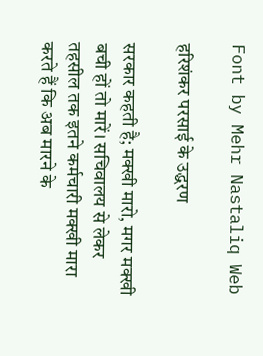Font by Mehr Nastaliq Web

हरिशंकर परसाई के उद्धरण

सरकार कहती है; मक्खी मारो, मगर मक्खी बची हों तो मारें। सचिवालय से लेकर तहसील तक इतने कर्मचारी मक्खी मारा करते हैं कि अब मारने के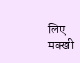लिए मक्खी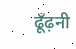ढूँढ़नी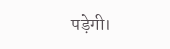पड़ेगी।